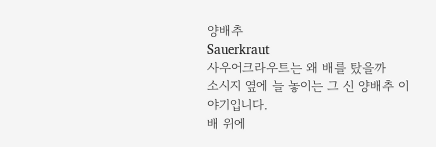양배추
Sauerkraut
사우어크라우트는 왜 배를 탔을까
소시지 옆에 늘 놓이는 그 신 양배추 이야기입니다.
배 위에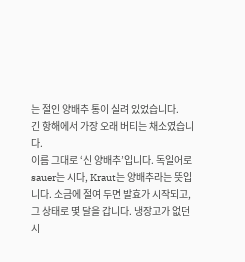는 절인 양배추 통이 실려 있었습니다.
긴 항해에서 가장 오래 버티는 채소였습니다.
이름 그대로 ‘신 양배추’입니다. 독일어로 sauer는 시다, Kraut는 양배추라는 뜻입니다. 소금에 절여 두면 발효가 시작되고, 그 상태로 몇 달을 갑니다. 냉장고가 없던 시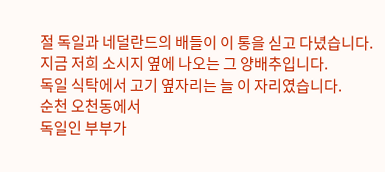절 독일과 네덜란드의 배들이 이 통을 싣고 다녔습니다.
지금 저희 소시지 옆에 나오는 그 양배추입니다.
독일 식탁에서 고기 옆자리는 늘 이 자리였습니다.
순천 오천동에서
독일인 부부가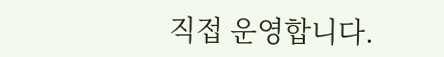직접 운영합니다.